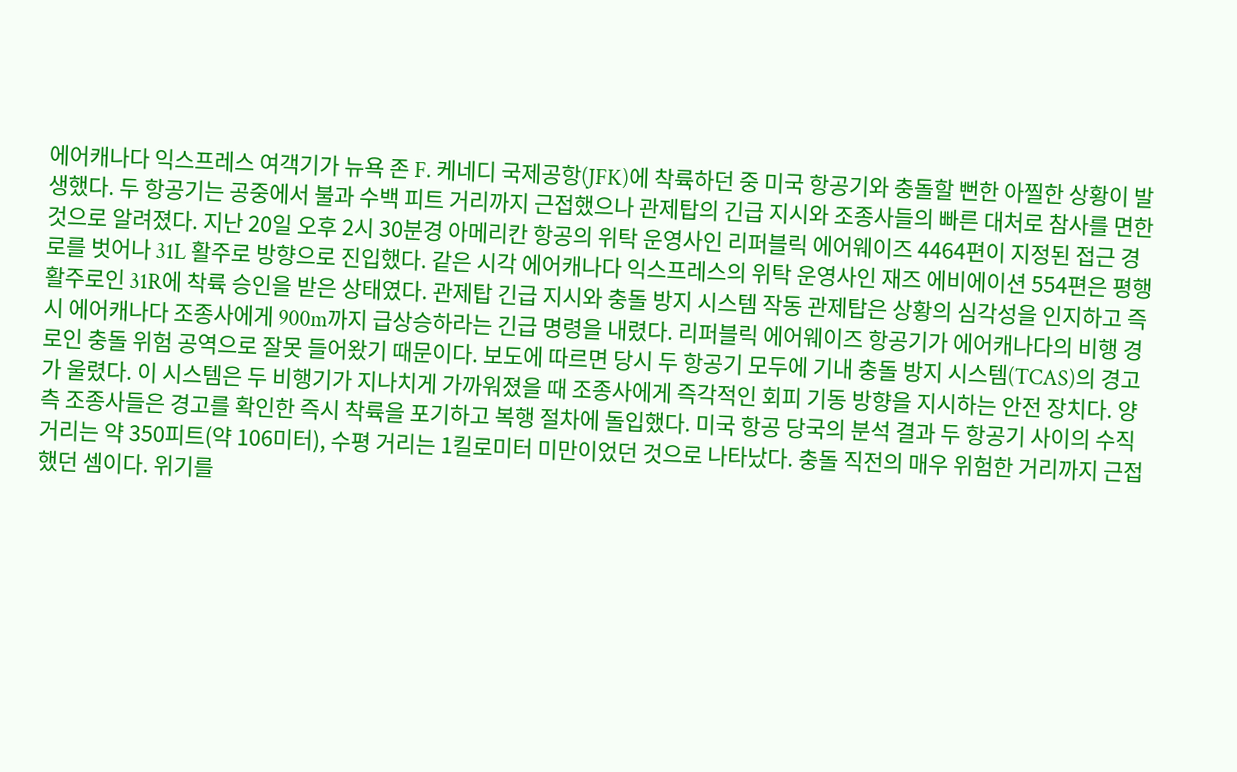에어캐나다 익스프레스 여객기가 뉴욕 존 F. 케네디 국제공항(JFK)에 착륙하던 중 미국 항공기와 충돌할 뻔한 아찔한 상황이 발생했다. 두 항공기는 공중에서 불과 수백 피트 거리까지 근접했으나 관제탑의 긴급 지시와 조종사들의 빠른 대처로 참사를 면한 것으로 알려졌다. 지난 20일 오후 2시 30분경 아메리칸 항공의 위탁 운영사인 리퍼블릭 에어웨이즈 4464편이 지정된 접근 경로를 벗어나 31L 활주로 방향으로 진입했다. 같은 시각 에어캐나다 익스프레스의 위탁 운영사인 재즈 에비에이션 554편은 평행 활주로인 31R에 착륙 승인을 받은 상태였다. 관제탑 긴급 지시와 충돌 방지 시스템 작동 관제탑은 상황의 심각성을 인지하고 즉시 에어캐나다 조종사에게 900m까지 급상승하라는 긴급 명령을 내렸다. 리퍼블릭 에어웨이즈 항공기가 에어캐나다의 비행 경로인 충돌 위험 공역으로 잘못 들어왔기 때문이다. 보도에 따르면 당시 두 항공기 모두에 기내 충돌 방지 시스템(TCAS)의 경고가 울렸다. 이 시스템은 두 비행기가 지나치게 가까워졌을 때 조종사에게 즉각적인 회피 기동 방향을 지시하는 안전 장치다. 양측 조종사들은 경고를 확인한 즉시 착륙을 포기하고 복행 절차에 돌입했다. 미국 항공 당국의 분석 결과 두 항공기 사이의 수직 거리는 약 350피트(약 106미터), 수평 거리는 1킬로미터 미만이었던 것으로 나타났다. 충돌 직전의 매우 위험한 거리까지 근접했던 셈이다. 위기를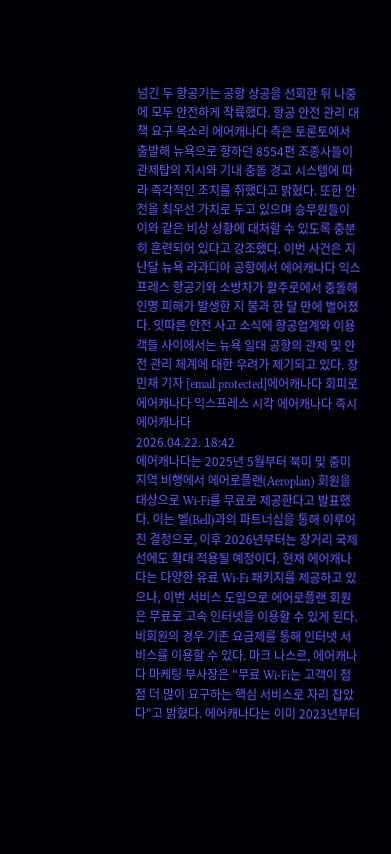넘긴 두 항공기는 공항 상공을 선회한 뒤 나중에 모두 안전하게 착륙했다. 항공 안전 관리 대책 요구 목소리 에어캐나다 측은 토론토에서 출발해 뉴욕으로 향하던 8554편 조종사들이 관제탑의 지시와 기내 충돌 경고 시스템에 따라 즉각적인 조치를 취했다고 밝혔다. 또한 안전을 최우선 가치로 두고 있으며 승무원들이 이와 같은 비상 상황에 대처할 수 있도록 충분히 훈련되어 있다고 강조했다. 이번 사건은 지난달 뉴욕 라과디아 공항에서 에어캐나다 익스프레스 항공기와 소방차가 활주로에서 충돌해 인명 피해가 발생한 지 불과 한 달 만에 벌어졌다. 잇따른 안전 사고 소식에 항공업계와 이용객들 사이에서는 뉴욕 일대 공항의 관제 및 안전 관리 체계에 대한 우려가 제기되고 있다. 장민재 기자 [email protected]에어캐나다 회피로 에어캐나다 익스프레스 시각 에어캐나다 즉시 에어캐나다
2026.04.22. 18:42
에어캐나다는 2025년 5월부터 북미 및 중미 지역 비행에서 에어로플랜(Aeroplan) 회원을 대상으로 Wi-Fi를 무료로 제공한다고 발표했다. 이는 벨(Bell)과의 파트너십을 통해 이루어진 결정으로, 이후 2026년부터는 장거리 국제선에도 확대 적용될 예정이다. 현재 에어캐나다는 다양한 유료 Wi-Fi 패키지를 제공하고 있으나, 이번 서비스 도입으로 에어로플랜 회원은 무료로 고속 인터넷을 이용할 수 있게 된다. 비회원의 경우 기존 요금제를 통해 인터넷 서비스를 이용할 수 있다. 마크 나스르, 에어캐나다 마케팅 부사장은 "무료 Wi-Fi는 고객이 점점 더 많이 요구하는 핵심 서비스로 자리 잡았다"고 밝혔다. 에어캐나다는 이미 2023년부터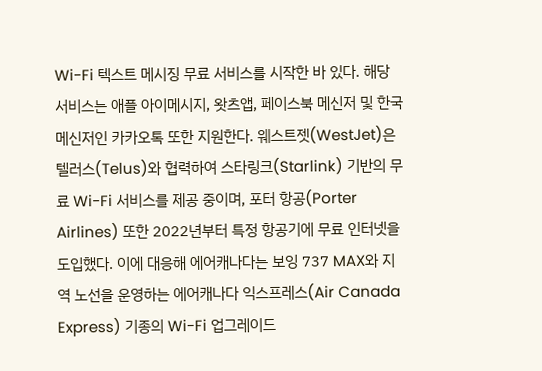Wi-Fi 텍스트 메시징 무료 서비스를 시작한 바 있다. 해당 서비스는 애플 아이메시지, 왓츠앱, 페이스북 메신저 및 한국 메신저인 카카오톡 또한 지원한다. 웨스트젯(WestJet)은 텔러스(Telus)와 협력하여 스타링크(Starlink) 기반의 무료 Wi-Fi 서비스를 제공 중이며, 포터 항공(Porter Airlines) 또한 2022년부터 특정 항공기에 무료 인터넷을 도입했다. 이에 대응해 에어캐나다는 보잉 737 MAX와 지역 노선을 운영하는 에어캐나다 익스프레스(Air Canada Express) 기종의 Wi-Fi 업그레이드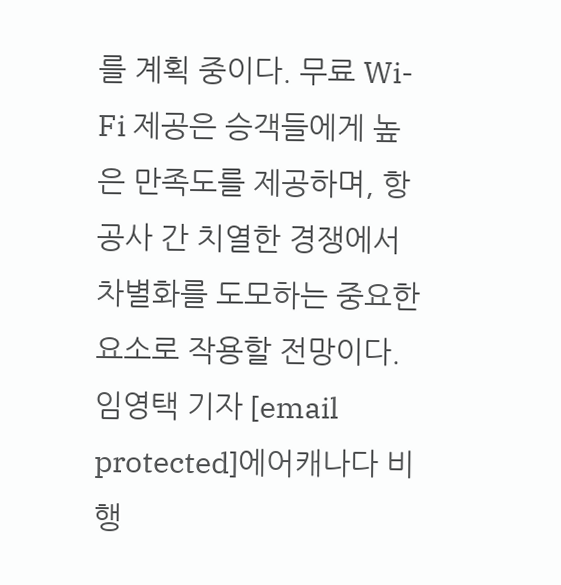를 계획 중이다. 무료 Wi-Fi 제공은 승객들에게 높은 만족도를 제공하며, 항공사 간 치열한 경쟁에서 차별화를 도모하는 중요한 요소로 작용할 전망이다. 임영택 기자 [email protected]에어캐나다 비행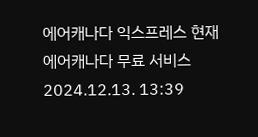에어캐나다 익스프레스 현재 에어캐나다 무료 서비스
2024.12.13. 13:39